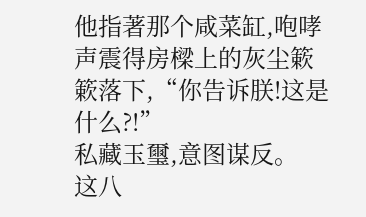他指著那个咸菜缸,咆哮声震得房樑上的灰尘簌簌落下,“你告诉朕!这是什么?!”
私藏玉璽,意图谋反。
这八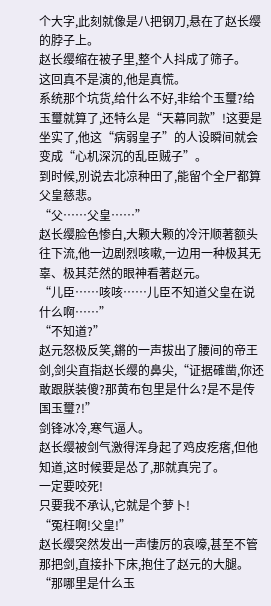个大字,此刻就像是八把钢刀,悬在了赵长缨的脖子上。
赵长缨缩在被子里,整个人抖成了筛子。
这回真不是演的,他是真慌。
系统那个坑货,给什么不好,非给个玉璽?给玉璽就算了,还特么是“天幕同款”!这要是坐实了,他这“病弱皇子”的人设瞬间就会变成“心机深沉的乱臣贼子”。
到时候,別说去北凉种田了,能留个全尸都算父皇慈悲。
“父……父皇……”
赵长缨脸色惨白,大颗大颗的冷汗顺著额头往下流,他一边剧烈咳嗽,一边用一种极其无辜、极其茫然的眼神看著赵元。
“儿臣……咳咳……儿臣不知道父皇在说什么啊……”
“不知道?”
赵元怒极反笑,鏘的一声拔出了腰间的帝王剑,剑尖直指赵长缨的鼻尖,“证据確凿,你还敢跟朕装傻?那黄布包里是什么?是不是传国玉璽?!”
剑锋冰冷,寒气逼人。
赵长缨被剑气激得浑身起了鸡皮疙瘩,但他知道,这时候要是怂了,那就真完了。
一定要咬死!
只要我不承认,它就是个萝卜!
“冤枉啊!父皇!”
赵长缨突然发出一声悽厉的哀嚎,甚至不管那把剑,直接扑下床,抱住了赵元的大腿。
“那哪里是什么玉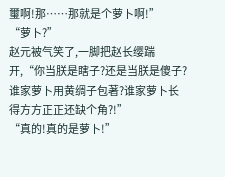璽啊!那……那就是个萝卜啊!”
“萝卜?”
赵元被气笑了,一脚把赵长缨踹开,“你当朕是瞎子?还是当朕是傻子?谁家萝卜用黄绸子包著?谁家萝卜长得方方正正还缺个角?!”
“真的!真的是萝卜!”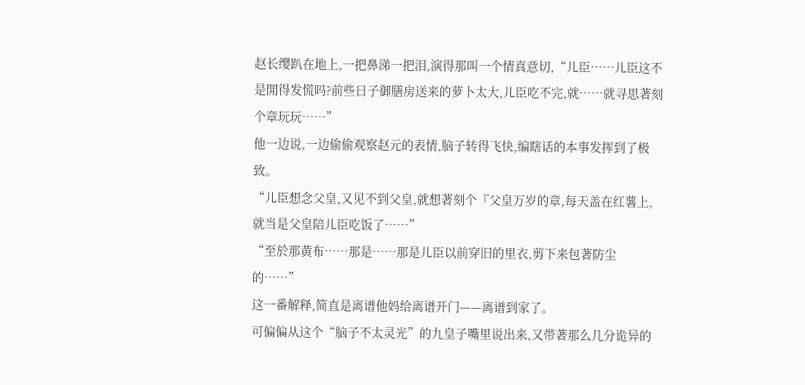赵长缨趴在地上,一把鼻涕一把泪,演得那叫一个情真意切,“儿臣……儿臣这不是閒得发慌吗?前些日子御膳房送来的萝卜太大,儿臣吃不完,就……就寻思著刻个章玩玩……”
他一边说,一边偷偷观察赵元的表情,脑子转得飞快,编瞎话的本事发挥到了极致。
“儿臣想念父皇,又见不到父皇,就想著刻个『父皇万岁的章,每天盖在红薯上,就当是父皇陪儿臣吃饭了……”
“至於那黄布……那是……那是儿臣以前穿旧的里衣,剪下来包著防尘的……”
这一番解释,简直是离谱他妈给离谱开门——离谱到家了。
可偏偏从这个“脑子不太灵光”的九皇子嘴里说出来,又带著那么几分诡异的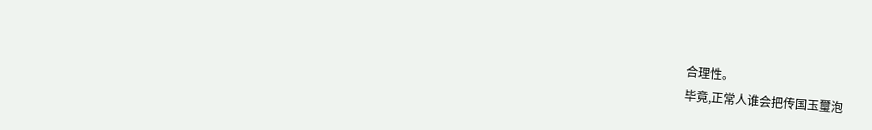合理性。
毕竟,正常人谁会把传国玉璽泡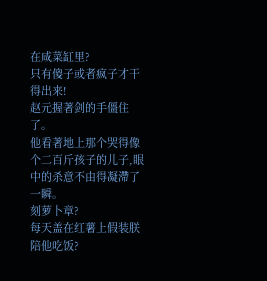在咸菜缸里?
只有傻子或者疯子才干得出来!
赵元握著剑的手僵住了。
他看著地上那个哭得像个二百斤孩子的儿子,眼中的杀意不由得凝滯了一瞬。
刻萝卜章?
每天盖在红薯上假装朕陪他吃饭?